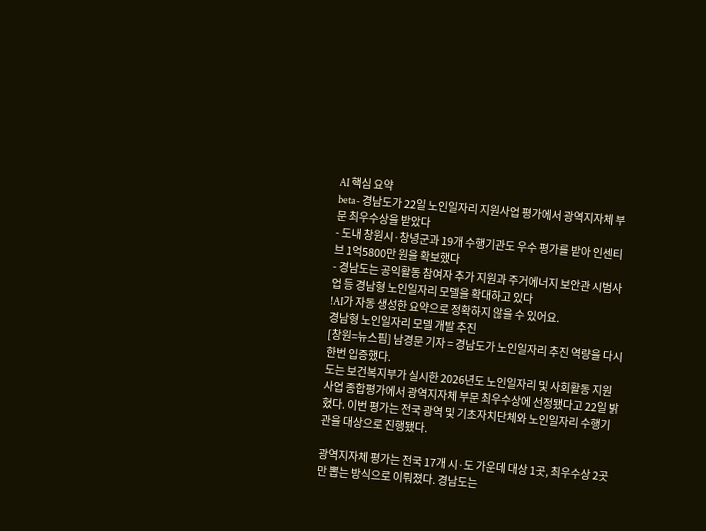AI 핵심 요약
beta- 경남도가 22일 노인일자리 지원사업 평가에서 광역지자체 부문 최우수상을 받았다
- 도내 창원시·창녕군과 19개 수행기관도 우수 평가를 받아 인센티브 1억5800만 원을 확보했다
- 경남도는 공익활동 참여자 추가 지원과 주거에너지 보안관 시범사업 등 경남형 노인일자리 모델을 확대하고 있다
!AI가 자동 생성한 요약으로 정확하지 않을 수 있어요.
경남형 노인일자리 모델 개발 추진
[창원=뉴스핌] 남경문 기자 = 경남도가 노인일자리 추진 역량을 다시 한번 입증했다.
도는 보건복지부가 실시한 2026년도 노인일자리 및 사회활동 지원사업 종합평가에서 광역지자체 부문 최우수상에 선정됐다고 22일 밝혔다. 이번 평가는 전국 광역 및 기초자치단체와 노인일자리 수행기관을 대상으로 진행됐다.

광역지자체 평가는 전국 17개 시·도 가운데 대상 1곳, 최우수상 2곳만 뽑는 방식으로 이뤄졌다. 경남도는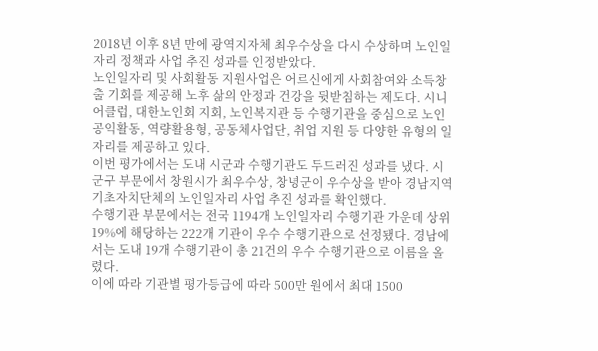2018년 이후 8년 만에 광역지자체 최우수상을 다시 수상하며 노인일자리 정책과 사업 추진 성과를 인정받았다.
노인일자리 및 사회활동 지원사업은 어르신에게 사회참여와 소득창출 기회를 제공해 노후 삶의 안정과 건강을 뒷받침하는 제도다. 시니어클럽, 대한노인회 지회, 노인복지관 등 수행기관을 중심으로 노인공익활동, 역량활용형, 공동체사업단, 취업 지원 등 다양한 유형의 일자리를 제공하고 있다.
이번 평가에서는 도내 시군과 수행기관도 두드러진 성과를 냈다. 시군구 부문에서 창원시가 최우수상, 창녕군이 우수상을 받아 경남지역 기초자치단체의 노인일자리 사업 추진 성과를 확인했다.
수행기관 부문에서는 전국 1194개 노인일자리 수행기관 가운데 상위 19%에 해당하는 222개 기관이 우수 수행기관으로 선정됐다. 경남에서는 도내 19개 수행기관이 총 21건의 우수 수행기관으로 이름을 올렸다.
이에 따라 기관별 평가등급에 따라 500만 원에서 최대 1500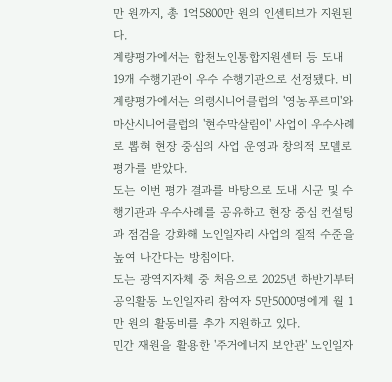만 원까지, 총 1억5800만 원의 인센티브가 지원된다.
계량평가에서는 합천노인통합지원센터 등 도내 19개 수행기관이 우수 수행기관으로 선정됐다. 비계량평가에서는 의령시니어클럽의 '영농푸르미'와 마산시니어클럽의 '현수막살림이' 사업이 우수사례로 뽑혀 현장 중심의 사업 운영과 창의적 모델로 평가를 받았다.
도는 이번 평가 결과를 바탕으로 도내 시군 및 수행기관과 우수사례를 공유하고 현장 중심 컨설팅과 점검을 강화해 노인일자리 사업의 질적 수준을 높여 나간다는 방침이다.
도는 광역지자체 중 처음으로 2025년 하반기부터 공익활동 노인일자리 참여자 5만5000명에게 월 1만 원의 활동비를 추가 지원하고 있다.
민간 재원을 활용한 '주거에너지 보안관' 노인일자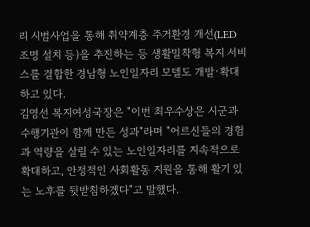리 시범사업을 통해 취약계층 주거환경 개선(LED 조명 설치 등)을 추진하는 등 생활밀착형 복지 서비스를 결합한 경남형 노인일자리 모델도 개발·확대하고 있다.
김영선 복지여성국장은 "이번 최우수상은 시군과 수행기관이 함께 만든 성과"라며 "어르신들의 경험과 역량을 살릴 수 있는 노인일자리를 지속적으로 확대하고, 안정적인 사회활동 지원을 통해 활기 있는 노후를 뒷받침하겠다"고 말했다.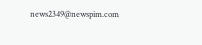news2349@newspim.com